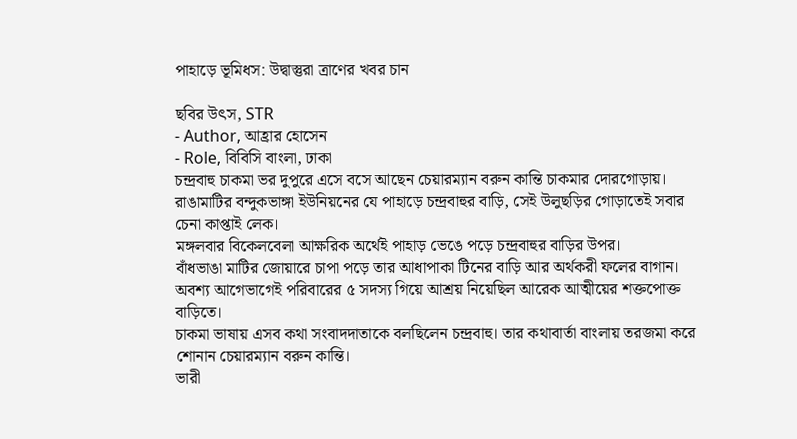পাহাড়ে ভূমিধস: উদ্বাস্তুরা ত্রাণের খবর চান

ছবির উৎস, STR
- Author, আহ্রার হোসেন
- Role, বিবিসি বাংলা, ঢাকা
চন্দ্রবাহু চাকমা ভর দুপুরে এসে বসে আছেন চেয়ারম্যান বরুন কান্তি চাকমার দোরগোড়ায়।
রাঙামাটির বন্দুকভাঙ্গা ইউনিয়নের যে পাহাড়ে চন্দ্রবাহুর বাড়ি, সেই উলুছড়ির গোড়াতেই সবার চেনা কাপ্তাই লেক।
মঙ্গলবার বিকেলবেলা আক্ষরিক অর্থেই পাহাড় ভেঙে পড়ে চন্দ্রবাহুর বাড়ির উপর।
বাঁধভাঙা মাটির জোয়ারে চাপা পড়ে তার আধাপাকা টিনের বাড়ি আর অর্থকরী ফলের বাগান।
অবশ্য আগেভাগেই পরিবারের ৫ সদস্য গিয়ে আশ্রয় নিয়েছিল আরেক আত্মীয়ের শক্তপোক্ত বাড়িতে।
চাকমা ভাষায় এসব কথা সংবাদদাতাকে বলছিলেন চন্দ্রবাহু। তার কথাবার্তা বাংলায় তরজমা করে শোনান চেয়ারম্যান বরুন কান্তি।
ভারী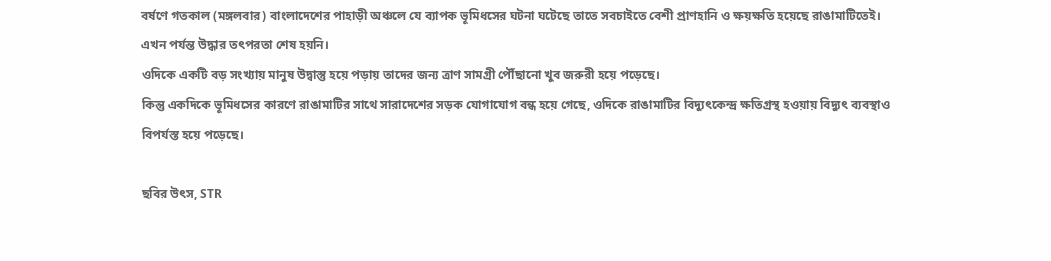বর্ষণে গতকাল (মঙ্গলবার) বাংলাদেশের পাহাড়ী অঞ্চলে যে ব্যাপক ভূমিধসের ঘটনা ঘটেছে তাতে সবচাইতে বেশী প্রাণহানি ও ক্ষয়ক্ষতি হয়েছে রাঙামাটিতেই।
এখন পর্যন্ত উদ্ধার তৎপরতা শেষ হয়নি।
ওদিকে একটি বড় সংখ্যায় মানুষ উদ্বাস্তু হয়ে পড়ায় তাদের জন্য ত্রাণ সামগ্রী পৌঁছানো খুব জরুরী হয়ে পড়েছে।
কিন্তু একদিকে ভূমিধসের কারণে রাঙামাটির সাথে সারাদেশের সড়ক যোগাযোগ বন্ধ হয়ে গেছে, ওদিকে রাঙামাটির বিদ্যুৎকেন্দ্র ক্ষতিগ্রস্থ হওয়ায় বিদ্যুৎ ব্যবস্থাও বিপর্যস্ত হয়ে পড়েছে।

ছবির উৎস, STR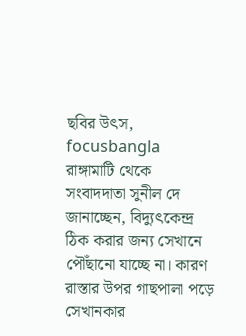ছবির উৎস, focusbangla
রাঙ্গামাটি থেকে সংবাদদাতা সুনীল দে জানাচ্ছেন, বিদ্যুৎকেন্দ্র ঠিক করার জন্য সেখানে পৌঁছানো যাচ্ছে না। কারণ রাস্তার উপর গাছপালা পড়ে সেখানকার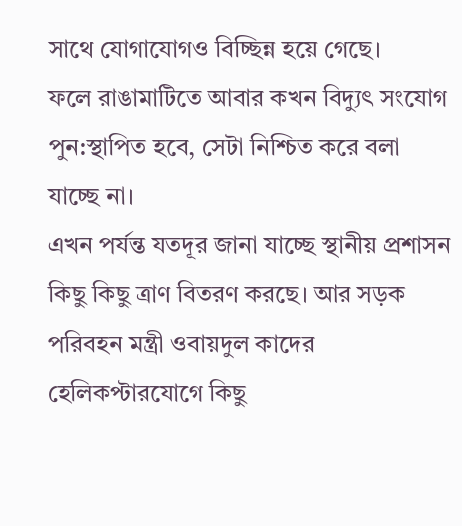সাথে যোগাযোগও বিচ্ছিন্ন হয়ে গেছে।
ফলে রাঙামাটিতে আবার কখন বিদ্যুৎ সংযোগ পুন:স্থাপিত হবে, সেটা নিশ্চিত করে বলা যাচ্ছে না।
এখন পর্যন্ত যতদূর জানা যাচ্ছে স্থানীয় প্রশাসন কিছু কিছু ত্রাণ বিতরণ করছে। আর সড়ক পরিবহন মন্ত্রী ওবায়দুল কাদের হেলিকপ্টারযোগে কিছু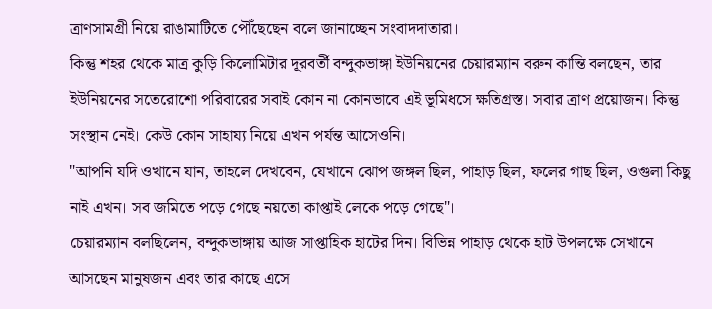ত্রাণসামগ্রী নিয়ে রাঙামাটিতে পৌঁছেছেন বলে জানাচ্ছেন সংবাদদাতারা।
কিন্তু শহর থেকে মাত্র কুড়ি কিলোমিটার দূরবর্তী বন্দুকভাঙ্গা ইউনিয়নের চেয়ারম্যান বরুন কান্তি বলছেন, তার ইউনিয়নের সতেরোশো পরিবারের সবাই কোন না কোনভাবে এই ভূমিধসে ক্ষতিগ্রস্ত। সবার ত্রাণ প্রয়োজন। কিন্তু সংস্থান নেই। কেউ কোন সাহায্য নিয়ে এখন পর্যন্ত আসেওনি।
"আপনি যদি ওখানে যান, তাহলে দেখবেন, যেখানে ঝোপ জঙ্গল ছিল, পাহাড় ছিল, ফলের গাছ ছিল, ওগুলা কিছু নাই এখন। সব জমিতে পড়ে গেছে নয়তো কাপ্তাই লেকে পড়ে গেছে"।
চেয়ারম্যান বলছিলেন, বন্দুকভাঙ্গায় আজ সাপ্তাহিক হাটের দিন। বিভিন্ন পাহাড় থেকে হাট উপলক্ষে সেখানে আসছেন মানুষজন এবং তার কাছে এসে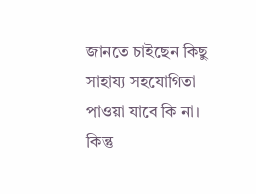জানতে চাইছেন কিছু সাহায্য সহযোগিতা পাওয়া যাবে কি না।
কিন্তু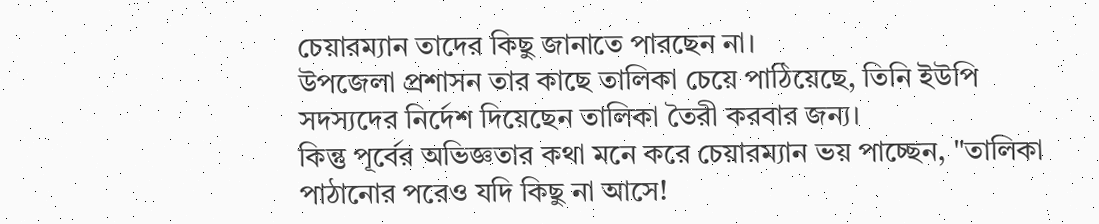চেয়ারম্যান তাদের কিছু জানাতে পারছেন না।
উপজেলা প্রশাসন তার কাছে তালিকা চেয়ে পাঠিয়েছে, তিনি ইউপি সদস্যদের নির্দেশ দিয়েছেন তালিকা তৈরী করবার জন্য।
কিন্তু পূর্বের অভিজ্ঞতার কথা মনে করে চেয়ারম্যান ভয় পাচ্ছেন, "তালিকা পাঠানোর পরেও যদি কিছু না আসে!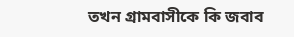তখন গ্রামবাসীকে কি জবাব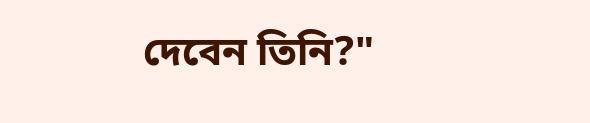দেবেন তিনি?"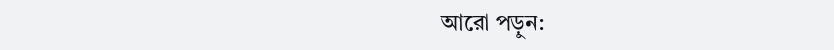আরো পড়ুন: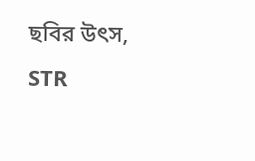ছবির উৎস, STR